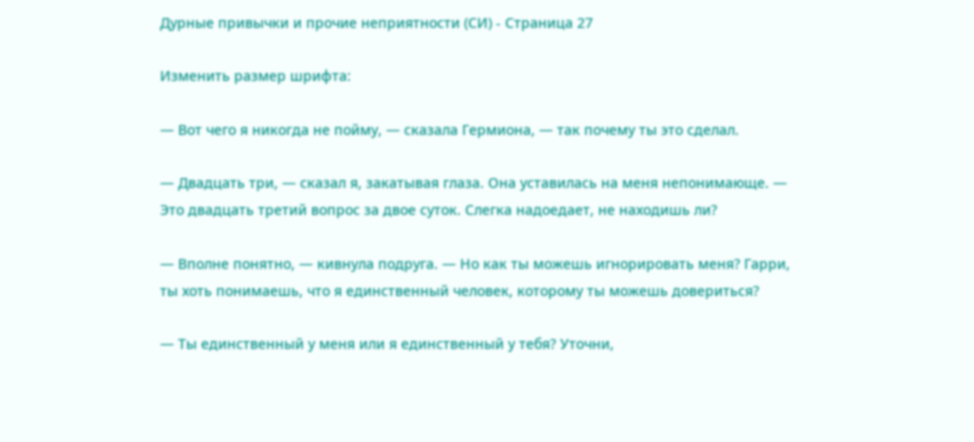Дурные привычки и прочие неприятности (СИ) - Страница 27

Изменить размер шрифта:

— Вот чего я никогда не пойму, — сказала Гермиона, — так почему ты это сделал.

— Двадцать три, — сказал я, закатывая глаза. Она уставилась на меня непонимающе. — Это двадцать третий вопрос за двое суток. Слегка надоедает, не находишь ли?

— Вполне понятно, — кивнула подруга. — Но как ты можешь игнорировать меня? Гарри, ты хоть понимаешь, что я единственный человек, которому ты можешь довериться?

— Ты единственный у меня или я единственный у тебя? Уточни,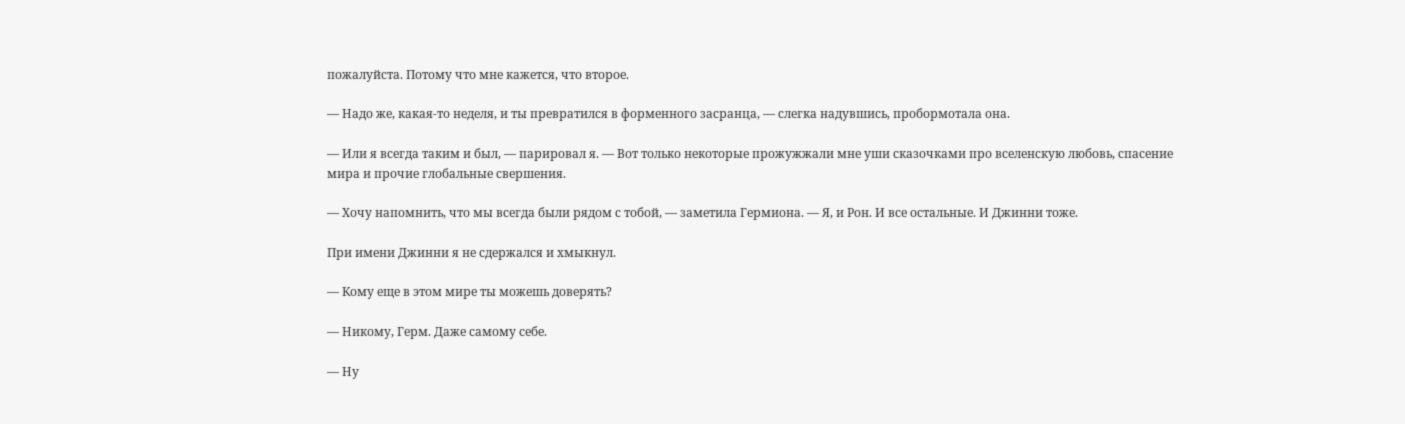пожалуйста. Потому что мне кажется, что второе.

— Надо же, какая-то неделя, и ты превратился в форменного засранца, — слегка надувшись, пробормотала она.

— Или я всегда таким и был, — парировал я. — Вот только некоторые прожужжали мне уши сказочками про вселенскую любовь, спасение мира и прочие глобальные свершения.

— Хочу напомнить, что мы всегда были рядом с тобой, — заметила Гермиона. — Я, и Рон. И все остальные. И Джинни тоже.

При имени Джинни я не сдержался и хмыкнул.

— Кому еще в этом мире ты можешь доверять?

— Никому, Герм. Даже самому себе.

— Ну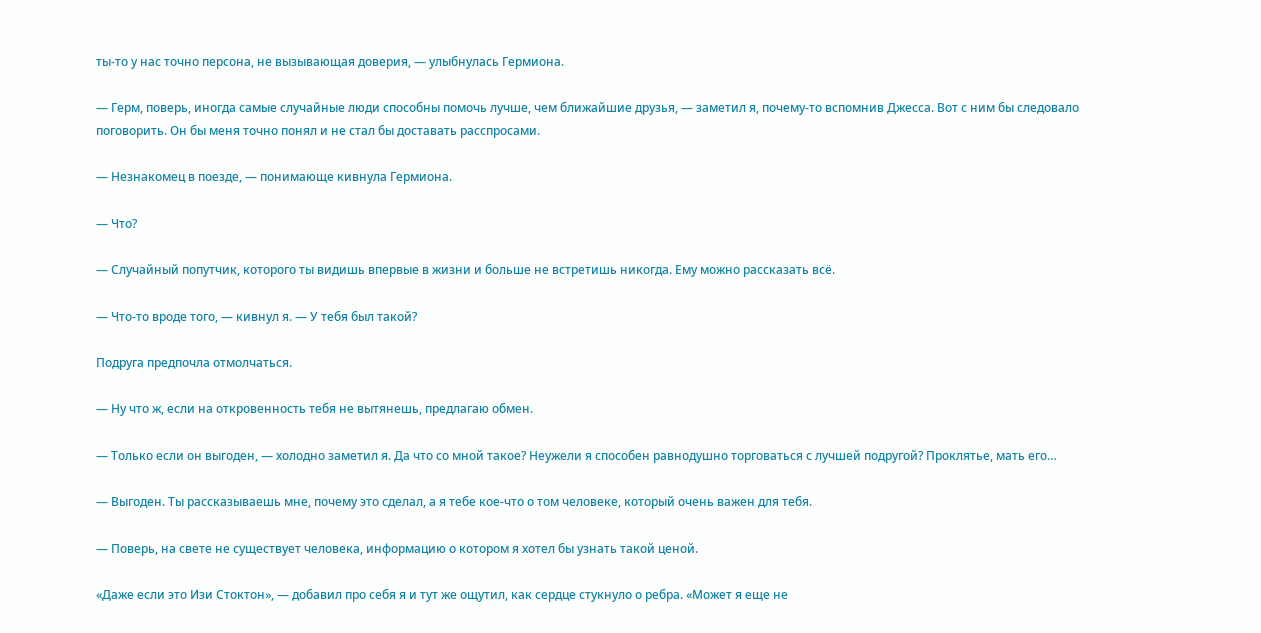ты-то у нас точно персона, не вызывающая доверия, — улыбнулась Гермиона.

— Герм, поверь, иногда самые случайные люди способны помочь лучше, чем ближайшие друзья, — заметил я, почему-то вспомнив Джесса. Вот с ним бы следовало поговорить. Он бы меня точно понял и не стал бы доставать расспросами.

— Незнакомец в поезде, — понимающе кивнула Гермиона.

— Что?

— Случайный попутчик, которого ты видишь впервые в жизни и больше не встретишь никогда. Ему можно рассказать всё.

— Что-то вроде того, — кивнул я. — У тебя был такой?

Подруга предпочла отмолчаться.

— Ну что ж, если на откровенность тебя не вытянешь, предлагаю обмен.

— Только если он выгоден, — холодно заметил я. Да что со мной такое? Неужели я способен равнодушно торговаться с лучшей подругой? Проклятье, мать его…

— Выгоден. Ты рассказываешь мне, почему это сделал, а я тебе кое-что о том человеке, который очень важен для тебя.

— Поверь, на свете не существует человека, информацию о котором я хотел бы узнать такой ценой.

«Даже если это Изи Стоктон», — добавил про себя я и тут же ощутил, как сердце стукнуло о ребра. «Может я еще не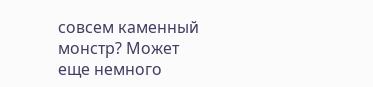совсем каменный монстр? Может еще немного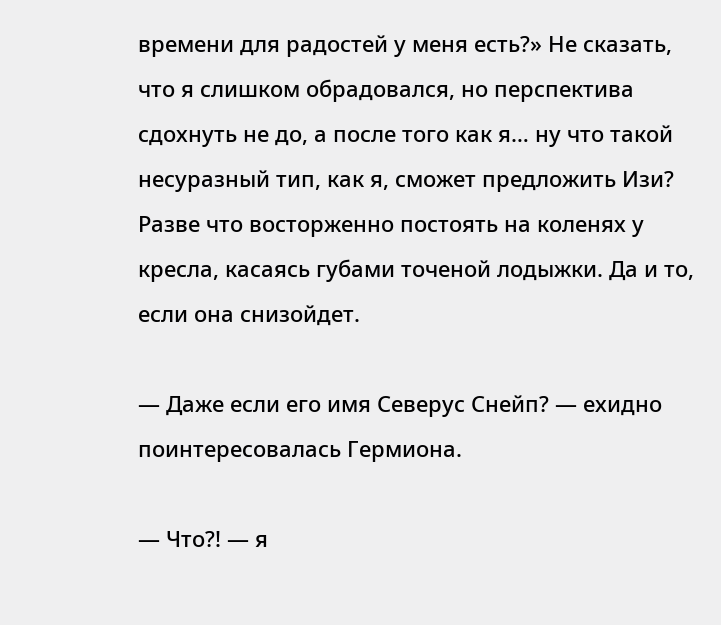времени для радостей у меня есть?» Не сказать, что я слишком обрадовался, но перспектива сдохнуть не до, а после того как я… ну что такой несуразный тип, как я, сможет предложить Изи? Разве что восторженно постоять на коленях у кресла, касаясь губами точеной лодыжки. Да и то, если она снизойдет.

— Даже если его имя Северус Снейп? — ехидно поинтересовалась Гермиона.

— Что?! — я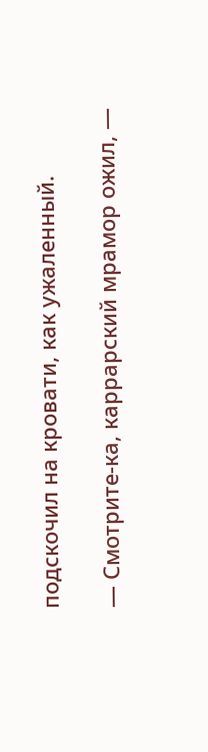подскочил на кровати, как ужаленный.

— Смотрите-ка, каррарский мрамор ожил, —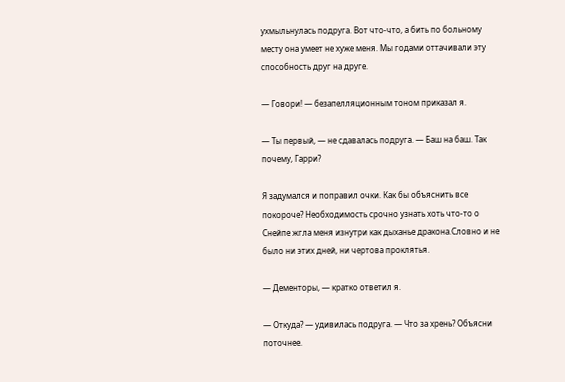ухмыльнулась подруга. Вот что-что, а бить по больному месту она умеет не хуже меня. Мы годами оттачивали эту способность друг на друге.

— Говори! — безапелляционным тоном приказал я.

— Ты первый, — не сдавалась подруга. — Баш на баш. Так почему, Гарри?

Я задумался и поправил очки. Как бы объяснить все покороче? Необходимость срочно узнать хоть что-то о Снейпе жгла меня изнутри как дыханье дракона.Словно и не было ни этих дней, ни чертова проклятья.

— Дементоры, — кратко ответил я.

— Откуда? — удивилась подруга. — Что за хрень? Объясни поточнее.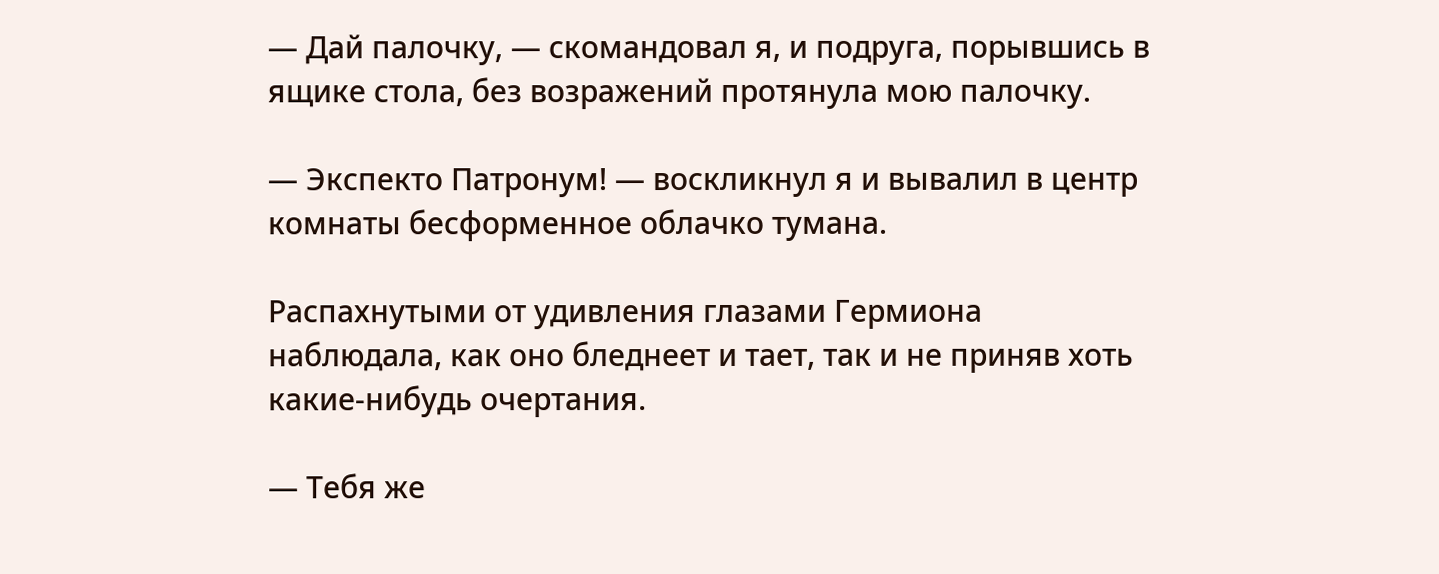— Дай палочку, — скомандовал я, и подруга, порывшись в ящике стола, без возражений протянула мою палочку.

— Экспекто Патронум! — воскликнул я и вывалил в центр комнаты бесформенное облачко тумана.

Распахнутыми от удивления глазами Гермиона наблюдала, как оно бледнеет и тает, так и не приняв хоть какие-нибудь очертания.

— Тебя же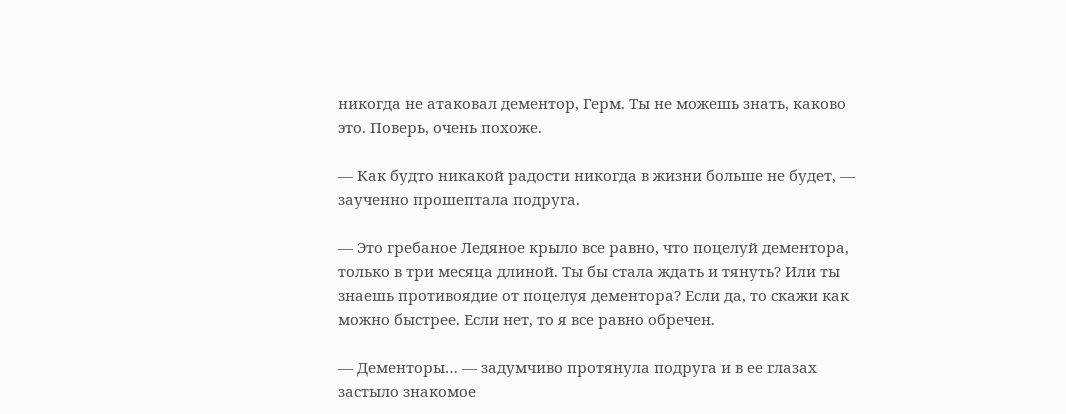никогда не атаковал дементор, Герм. Ты не можешь знать, каково это. Поверь, очень похоже.

— Как будто никакой радости никогда в жизни больше не будет, — заученно прошептала подруга.

— Это гребаное Ледяное крыло все равно, что поцелуй дементора, только в три месяца длиной. Ты бы стала ждать и тянуть? Или ты знаешь противоядие от поцелуя дементора? Если да, то скажи как можно быстрее. Если нет, то я все равно обречен.

— Дементоры… — задумчиво протянула подруга и в ее глазах застыло знакомое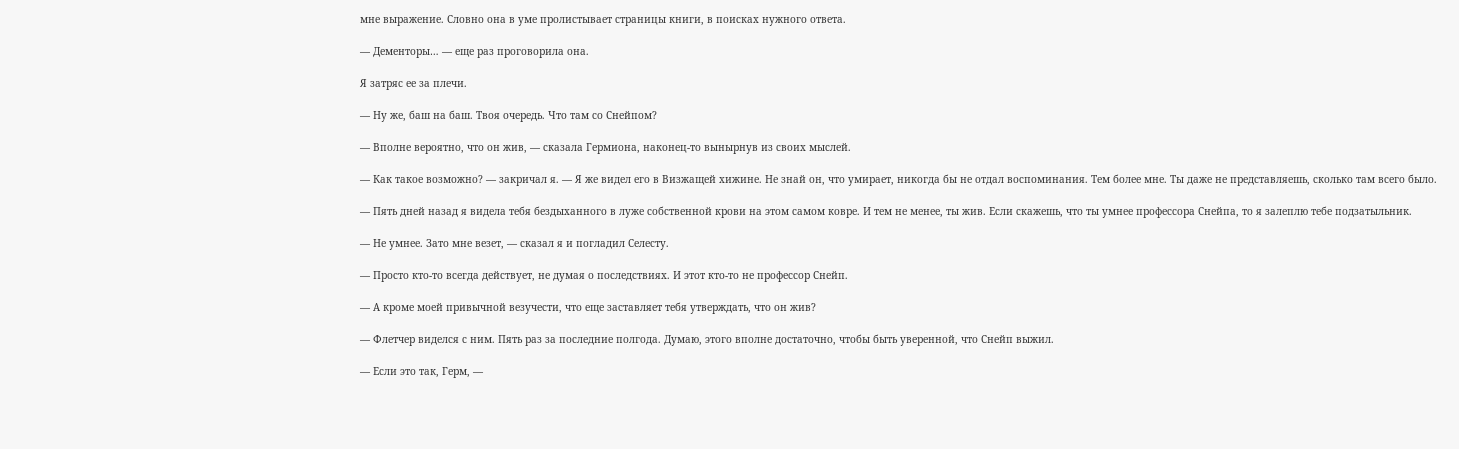мне выражение. Словно она в уме пролистывает страницы книги, в поисках нужного ответа.

— Дементоры… — еще раз проговорила она.

Я затряс ее за плечи.

— Ну же, баш на баш. Твоя очередь. Что там со Снейпом?

— Вполне вероятно, что он жив, — сказала Гермиона, наконец-то вынырнув из своих мыслей.

— Как такое возможно? — закричал я. — Я же видел его в Визжащей хижине. Не знай он, что умирает, никогда бы не отдал воспоминания. Тем более мне. Ты даже не представляешь, сколько там всего было.

— Пять дней назад я видела тебя бездыханного в луже собственной крови на этом самом ковре. И тем не менее, ты жив. Если скажешь, что ты умнее профессора Снейпа, то я залеплю тебе подзатыльник.

— Не умнее. Зато мне везет, — сказал я и погладил Селесту.

— Просто кто-то всегда действует, не думая о последствиях. И этот кто-то не профессор Снейп.

— А кроме моей привычной везучести, что еще заставляет тебя утверждать, что он жив?

— Флетчер виделся с ним. Пять раз за последние полгода. Думаю, этого вполне достаточно, чтобы быть уверенной, что Снейп выжил.

— Если это так, Герм, —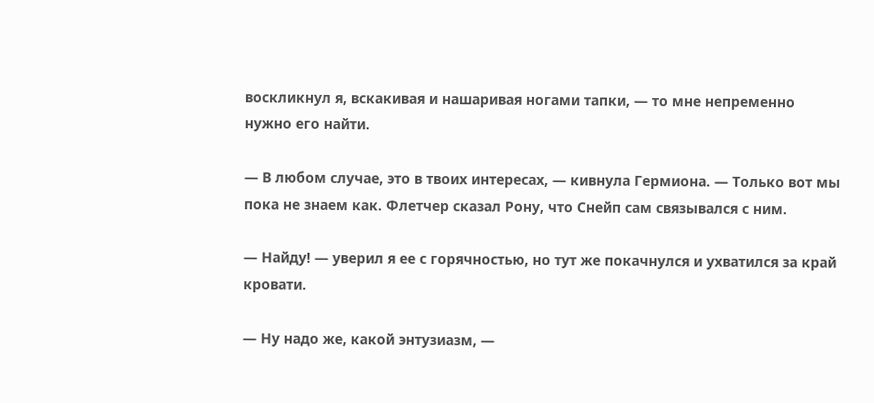воскликнул я, вскакивая и нашаривая ногами тапки, — то мне непременно нужно его найти.

— В любом случае, это в твоих интересах, — кивнула Гермиона. — Только вот мы пока не знаем как. Флетчер сказал Рону, что Снейп сам связывался с ним.

— Найду! — уверил я ее с горячностью, но тут же покачнулся и ухватился за край кровати.

— Ну надо же, какой энтузиазм, —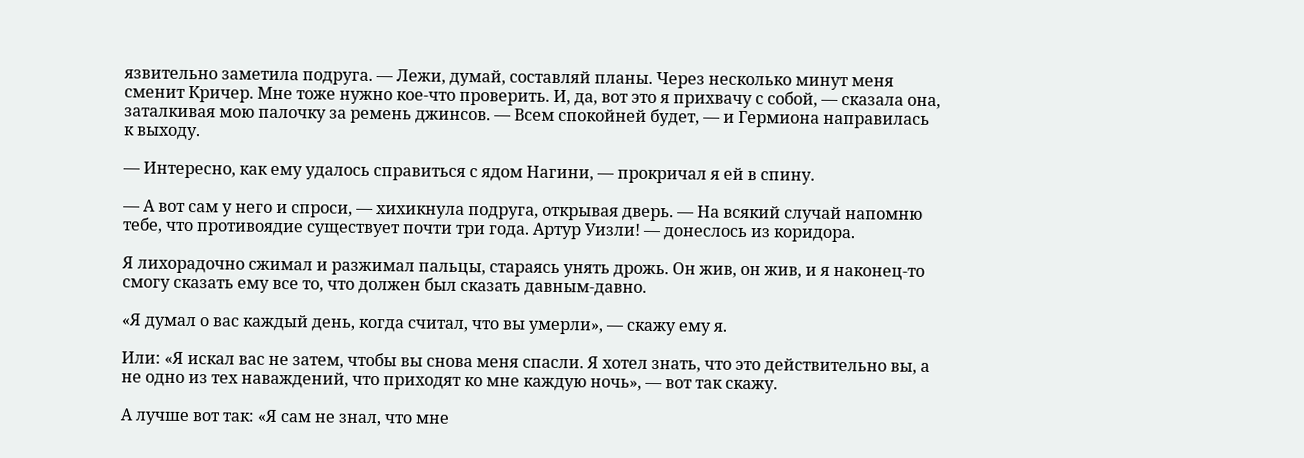язвительно заметила подруга. — Лежи, думай, составляй планы. Через несколько минут меня сменит Кричер. Мне тоже нужно кое-что проверить. И, да, вот это я прихвачу с собой, — сказала она, заталкивая мою палочку за ремень джинсов. — Всем спокойней будет, — и Гермиона направилась к выходу.

— Интересно, как ему удалось справиться с ядом Нагини, — прокричал я ей в спину.

— А вот сам у него и спроси, — хихикнула подруга, открывая дверь. — На всякий случай напомню тебе, что противоядие существует почти три года. Артур Уизли! — донеслось из коридора.

Я лихорадочно сжимал и разжимал пальцы, стараясь унять дрожь. Он жив, он жив, и я наконец-то смогу сказать ему все то, что должен был сказать давным-давно.

«Я думал о вас каждый день, когда считал, что вы умерли», — скажу ему я.

Или: «Я искал вас не затем, чтобы вы снова меня спасли. Я хотел знать, что это действительно вы, а не одно из тех наваждений, что приходят ко мне каждую ночь», — вот так скажу.

А лучше вот так: «Я сам не знал, что мне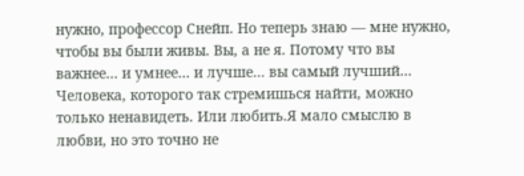нужно, профессор Снейп. Но теперь знаю — мне нужно, чтобы вы были живы. Вы, а не я. Потому что вы важнее… и умнее… и лучше… вы самый лучший… Человека, которого так стремишься найти, можно только ненавидеть. Или любить.Я мало смыслю в любви, но это точно не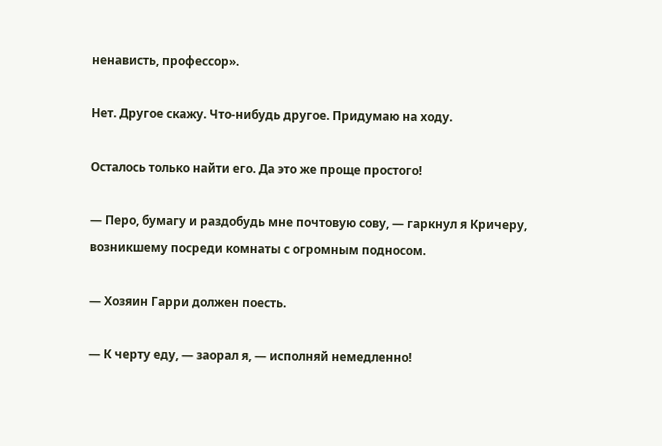ненависть, профессор».

Нет. Другое скажу. Что-нибудь другое. Придумаю на ходу.

Осталось только найти его. Да это же проще простого!

— Перо, бумагу и раздобудь мне почтовую сову, — гаркнул я Кричеру, возникшему посреди комнаты с огромным подносом.

— Хозяин Гарри должен поесть.

— К черту еду, — заорал я, — исполняй немедленно!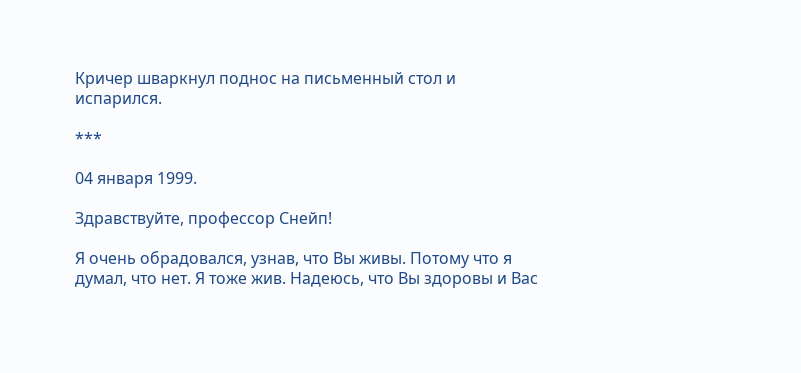Кричер шваркнул поднос на письменный стол и испарился.

***

04 января 1999.

Здравствуйте, профессор Снейп!

Я очень обрадовался, узнав, что Вы живы. Потому что я думал, что нет. Я тоже жив. Надеюсь, что Вы здоровы и Вас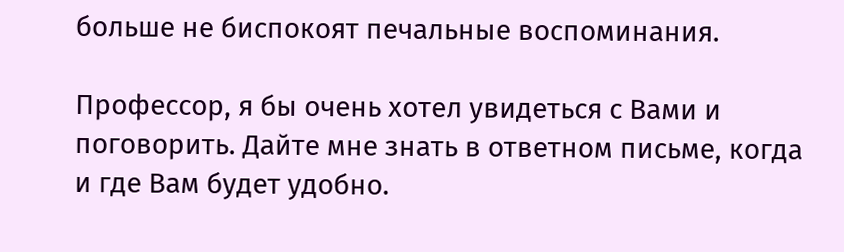больше не биспокоят печальные воспоминания.

Профессор, я бы очень хотел увидеться с Вами и поговорить. Дайте мне знать в ответном письме, когда и где Вам будет удобно.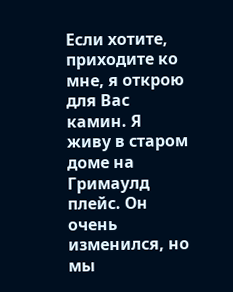Если хотите, приходите ко мне, я открою для Вас камин. Я живу в старом доме на Гримаулд плейс. Он очень изменился, но мы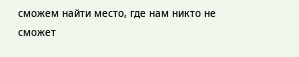сможем найти место, где нам никто не сможет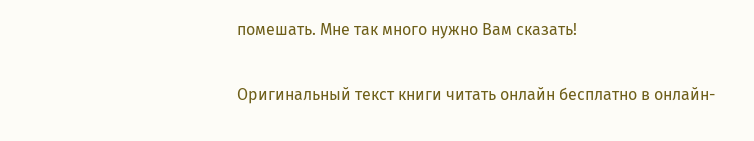помешать. Мне так много нужно Вам сказать!

Оригинальный текст книги читать онлайн бесплатно в онлайн-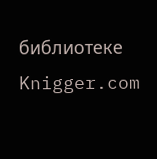библиотеке Knigger.com